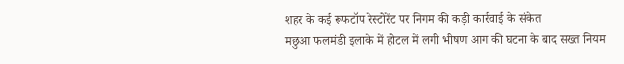शहर के कई रूफटॉप रेस्टोरेंट पर निगम की कड़ी कार्रवाई के संकेत
मछुआ फलमंडी इलाके में होटल में लगी भीषण आग की घटना के बाद सख्त नियम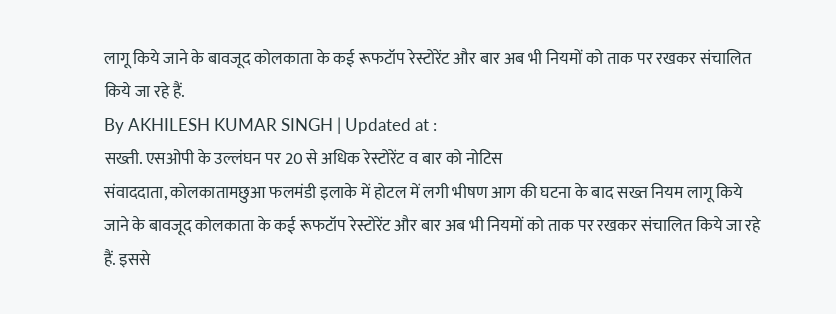लागू किये जाने के बावजूद कोलकाता के कई रूफटॉप रेस्टोरेंट और बार अब भी नियमों को ताक पर रखकर संचालित किये जा रहे हैं.
By AKHILESH KUMAR SINGH | Updated at :
सख्ती. एसओपी के उल्लंघन पर 20 से अधिक रेस्टोरेंट व बार को नोटिस
संवाददाता, कोलकातामछुआ फलमंडी इलाके में होटल में लगी भीषण आग की घटना के बाद सख्त नियम लागू किये जाने के बावजूद कोलकाता के कई रूफटॉप रेस्टोरेंट और बार अब भी नियमों को ताक पर रखकर संचालित किये जा रहे हैं. इससे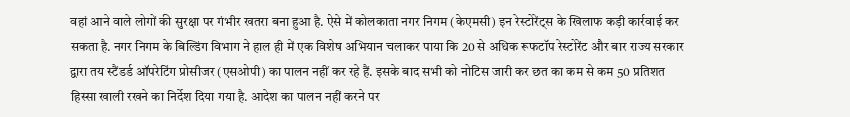वहां आने वाले लोगों की सुरक्षा पर गंभीर खतरा बना हुआ है. ऐसे में कोलकाता नगर निगम (केएमसी) इन रेस्टोरेंट्स के खिलाफ कड़ी कार्रवाई कर सकता है. नगर निगम के बिल्डिंग विभाग ने हाल ही में एक विशेष अभियान चलाकर पाया कि 20 से अधिक रूफटॉप रेस्टोरेंट और बार राज्य सरकार द्वारा तय स्टैंडर्ड ऑपरेटिंग प्रोसीजर (एसओपी) का पालन नहीं कर रहे हैं. इसके बाद सभी को नोटिस जारी कर छत का कम से कम 50 प्रतिशत हिस्सा खाली रखने का निर्देश दिया गया है. आदेश का पालन नहीं करने पर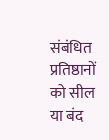संबंधित प्रतिष्ठानों को सील या बंद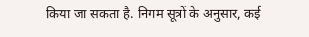किया जा सकता है. निगम सूत्रों के अनुसार, कई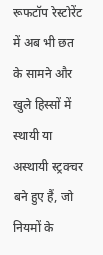रूफटॉप रेस्टोरेंट में अब भी छत के सामने और खुले हिस्सों में स्थायी या अस्थायी स्ट्रक्चर बने हुए हैं, जो नियमों के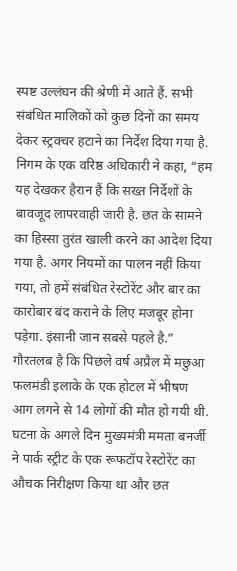स्पष्ट उल्लंघन की श्रेणी में आते हैं. सभी संबंधित मालिकों को कुछ दिनों का समय देकर स्ट्रक्चर हटाने का निर्देश दिया गया है. निगम के एक वरिष्ठ अधिकारी ने कहा, “हम यह देखकर हैरान हैं कि सख्त निर्देशों के बावजूद लापरवाही जारी है. छत के सामने का हिस्सा तुरंत खाली करने का आदेश दिया गया है. अगर नियमों का पालन नहीं किया गया, तो हमें संबंधित रेस्टोरेंट और बार का कारोबार बंद कराने के लिए मजबूर होना पड़ेगा. इंसानी जान सबसे पहले है.” गौरतलब है कि पिछले वर्ष अप्रैल में मछुआ फलमंडी इलाके के एक होटल में भीषण आग लगने से 14 लोगों की मौत हो गयी थी. घटना के अगले दिन मुख्यमंत्री ममता बनर्जी ने पार्क स्ट्रीट के एक रूफटॉप रेस्टोरेंट का औचक निरीक्षण किया था और छत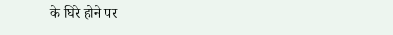के घिरे होने पर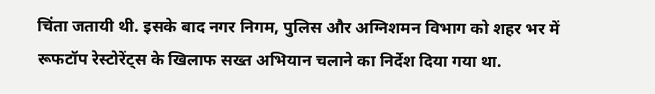चिंता जतायी थी. इसके बाद नगर निगम, पुलिस और अग्निशमन विभाग को शहर भर में रूफटॉप रेस्टोरेंट्स के खिलाफ सख्त अभियान चलाने का निर्देश दिया गया था.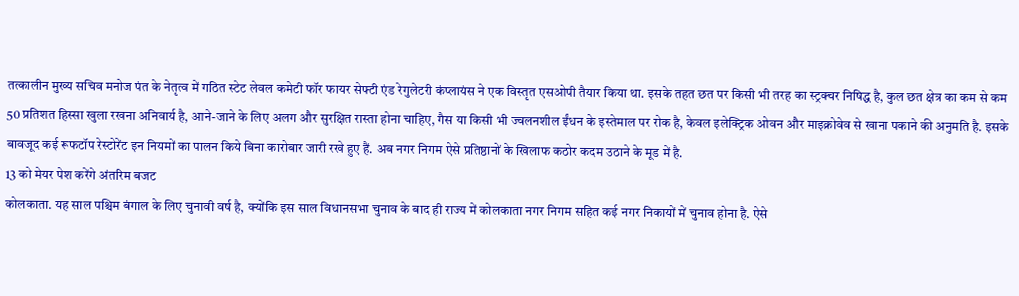तत्कालीन मुख्य सचिव मनोज पंत के नेतृत्व में गठित स्टेट लेवल कमेटी फॉर फायर सेफ्टी एंड रेगुलेटरी कंप्लायंस ने एक विस्तृत एसओपी तैयार किया था. इसके तहत छत पर किसी भी तरह का स्ट्रक्चर निषिद्ध है, कुल छत क्षेत्र का कम से कम 50 प्रतिशत हिस्सा खुला रखना अनिवार्य है, आने-जाने के लिए अलग और सुरक्षित रास्ता होना चाहिए, गैस या किसी भी ज्वलनशील ईंधन के इस्तेमाल पर रोक है, केवल इलेक्ट्रिक ओवन और माइक्रोवेव से खाना पकाने की अनुमति है. इसके बावजूद कई रूफटॉप रेस्टोरेंट इन नियमों का पालन किये बिना कारोबार जारी रखे हुए हैं. अब नगर निगम ऐसे प्रतिष्ठानों के खिलाफ कठोर कदम उठाने के मूड में है.
13 को मेयर पेश करेंगे अंतरिम बजट
कोलकाता. यह साल पश्चिम बंगाल के लिए चुनावी वर्ष है, क्योंकि इस साल विधानसभा चुनाव के बाद ही राज्य में कोलकाता नगर निगम सहित कई नगर निकायों में चुनाव होना है. ऐसे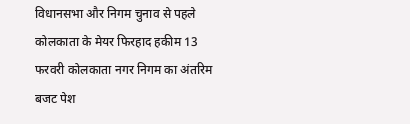विधानसभा और निगम चुनाव से पहले कोलकाता के मेयर फिरहाद हकीम 13 फरवरी कोलकाता नगर निगम का अंतरिम बजट पेश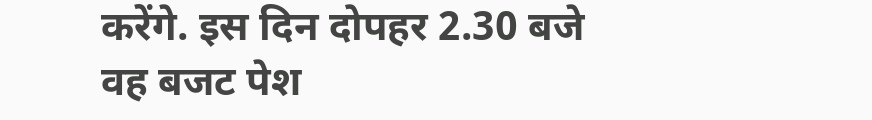करेंगे. इस दिन दोपहर 2.30 बजे वह बजट पेश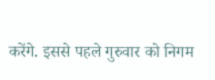करेंगे. इससे पहले गुरुवार को निगम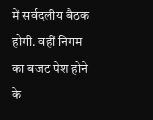में सर्वदलीय बैठक होगी. वहीं निगम का बजट पेश होने के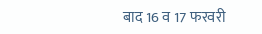बाद 16 व 17 फरवरी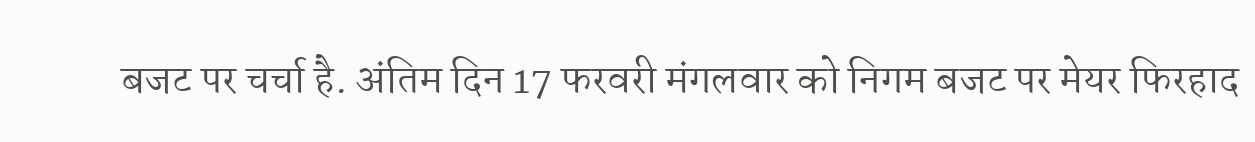बजट पर चर्चा है. अंतिम दिन 17 फरवरी मंगलवार को निगम बजट पर मेयर फिरहाद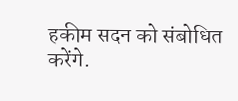हकीम सदन को संबोधित करेंगे.